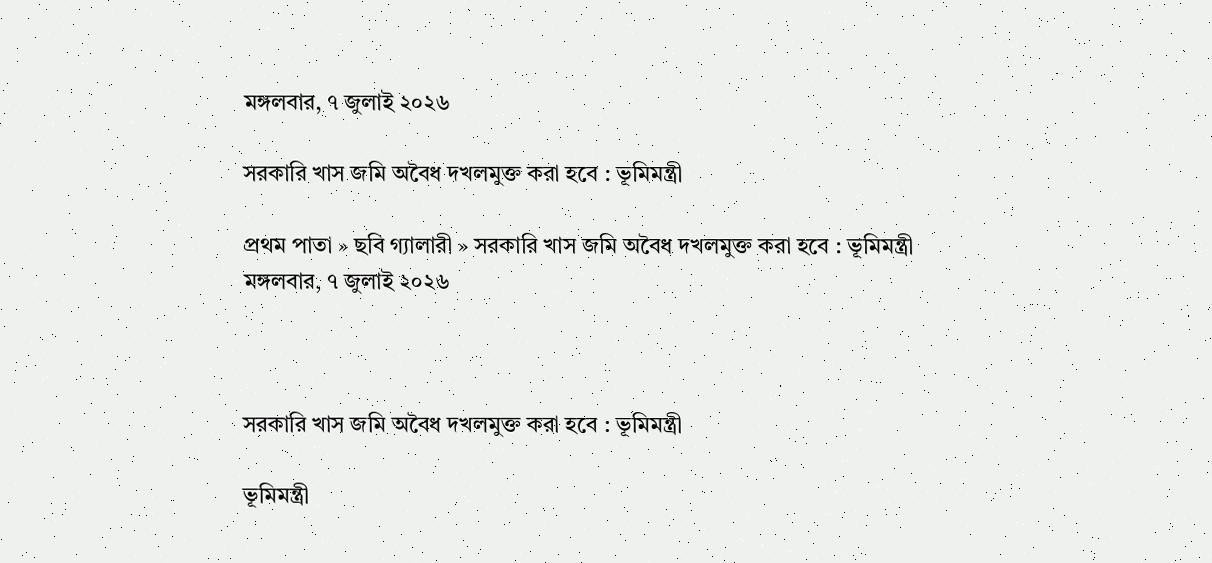মঙ্গলবার, ৭ জুলাই ২০২৬

সরকারি খাস জমি অবৈধ দখলমুক্ত করা হবে : ভূমিমন্ত্রী

প্রথম পাতা » ছবি গ্যালারী » সরকারি খাস জমি অবৈধ দখলমুক্ত করা হবে : ভূমিমন্ত্রী
মঙ্গলবার, ৭ জুলাই ২০২৬



সরকারি খাস জমি অবৈধ দখলমুক্ত করা হবে : ভূমিমন্ত্রী

ভূমিমন্ত্রী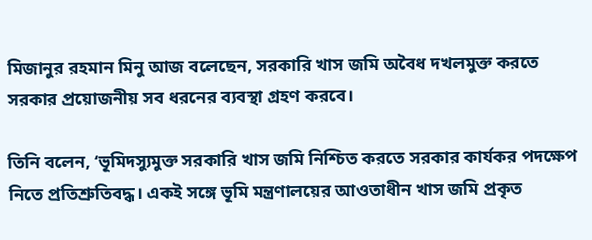মিজানুর রহমান মিনু আজ বলেছেন, সরকারি খাস জমি অবৈধ দখলমুক্ত করতে সরকার প্রয়োজনীয় সব ধরনের ব্যবস্থা গ্রহণ করবে।

তিনি বলেন, ‘ভূমিদস্যুমুক্ত সরকারি খাস জমি নিশ্চিত করতে সরকার কার্যকর পদক্ষেপ নিতে প্রতিশ্রুতিবদ্ধ। একই সঙ্গে ভূমি মন্ত্রণালয়ের আওতাধীন খাস জমি প্রকৃত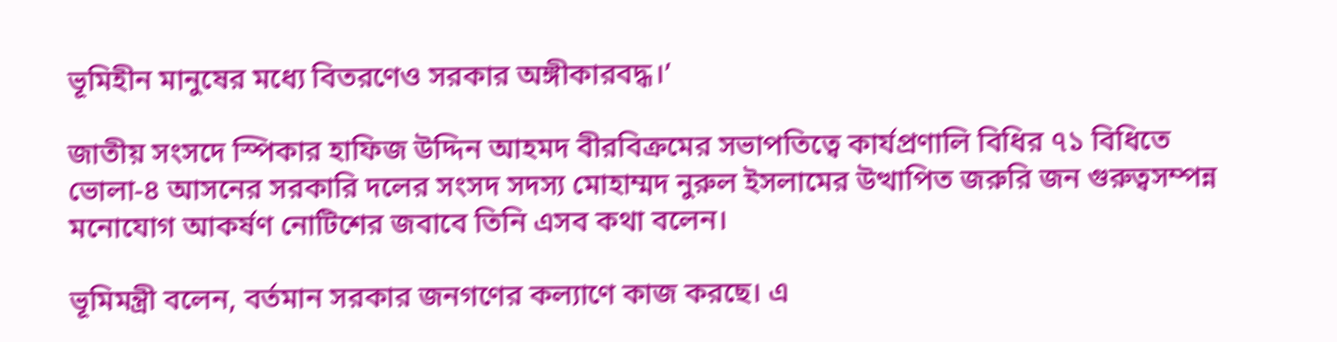ভূমিহীন মানুষের মধ্যে বিতরণেও সরকার অঙ্গীকারবদ্ধ।’

জাতীয় সংসদে স্পিকার হাফিজ উদ্দিন আহমদ বীরবিক্রমের সভাপতিত্বে কার্যপ্রণালি বিধির ৭১ বিধিতে ভোলা-৪ আসনের সরকারি দলের সংসদ সদস্য মোহাম্মদ নুরুল ইসলামের উত্থাপিত জরুরি জন গুরুত্বসম্পন্ন মনোযোগ আকর্ষণ নোটিশের জবাবে তিনি এসব কথা বলেন।

ভূমিমন্ত্রী বলেন, বর্তমান সরকার জনগণের কল্যাণে কাজ করছে। এ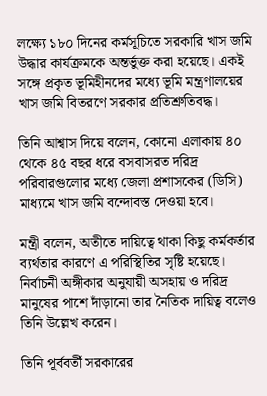লক্ষ্যে ১৮০ দিনের কর্মসূচিতে সরকারি খাস জমি উদ্ধার কার্যক্রমকে অন্তর্ভুক্ত করা হয়েছে। একই সঙ্গে প্রকৃত ভূমিহীনদের মধ্যে ভূমি মন্ত্রণালয়ের খাস জমি বিতরণে সরকার প্রতিশ্রুতিবদ্ধ।

তিনি আশ্বাস দিয়ে বলেন, কোনো এলাকায় ৪০ থেকে ৪৫ বছর ধরে বসবাসরত দরিদ্র পরিবারগুলোর মধ্যে জেলা প্রশাসকের (ডিসি) মাধ্যমে খাস জমি বন্দোবস্ত দেওয়া হবে।

মন্ত্রী বলেন, অতীতে দায়িত্বে থাকা কিছু কর্মকর্তার ব্যর্থতার কারণে এ পরিস্থিতির সৃষ্টি হয়েছে। নির্বাচনী অঙ্গীকার অনুযায়ী অসহায় ও দরিদ্র মানুষের পাশে দাঁড়ানো তার নৈতিক দায়িত্ব বলেও তিনি উল্লেখ করেন।

তিনি পূর্ববর্তী সরকারের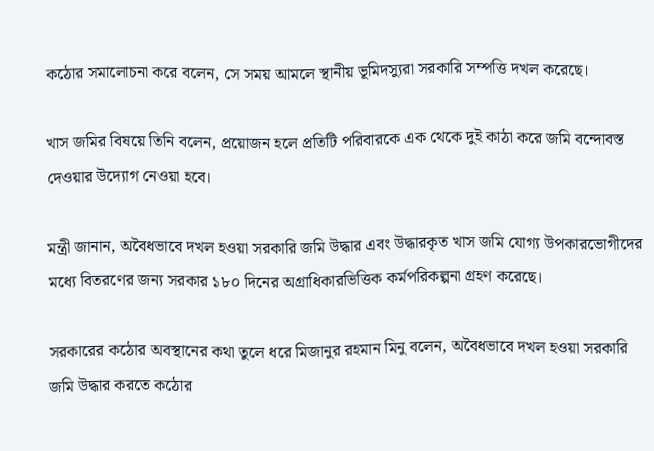কঠোর সমালোচনা করে বলেন, সে সময় আমলে স্থানীয় ভূমিদস্যুরা সরকারি সম্পত্তি দখল করেছে।

খাস জমির বিষয়ে তিনি বলেন, প্রয়োজন হলে প্রতিটি পরিবারকে এক থেকে দুই কাঠা করে জমি বন্দোবস্ত দেওয়ার উদ্যোগ নেওয়া হবে।

মন্ত্রী জানান, অবৈধভাবে দখল হওয়া সরকারি জমি উদ্ধার এবং উদ্ধারকৃত খাস জমি যোগ্য উপকারভোগীদের মধ্যে বিতরণের জন্য সরকার ১৮০ দিনের অগ্রাধিকারভিত্তিক কর্মপরিকল্পনা গ্রহণ করেছে।

সরকারের কঠোর অবস্থানের কথা তুলে ধরে মিজানুর রহমান মিনু বলেন, অবৈধভাবে দখল হওয়া সরকারি জমি উদ্ধার করতে কঠোর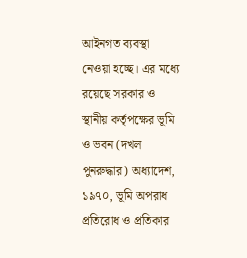আইনগত ব্যবস্থা নেওয়া হচ্ছে। এর মধ্যে রয়েছে সরকার ও স্থানীয় কর্তৃপক্ষের ভূমি ও ভবন (দখল পুনরুদ্ধার) অধ্যাদেশ, ১৯৭০, ভূমি অপরাধ প্রতিরোধ ও প্রতিকার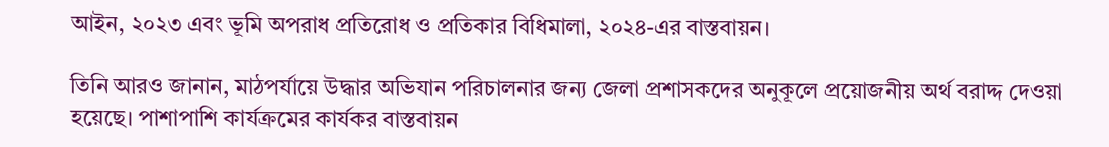আইন, ২০২৩ এবং ভূমি অপরাধ প্রতিরোধ ও প্রতিকার বিধিমালা, ২০২৪-এর বাস্তবায়ন।

তিনি আরও জানান, মাঠপর্যায়ে উদ্ধার অভিযান পরিচালনার জন্য জেলা প্রশাসকদের অনুকূলে প্রয়োজনীয় অর্থ বরাদ্দ দেওয়া হয়েছে। পাশাপাশি কার্যক্রমের কার্যকর বাস্তবায়ন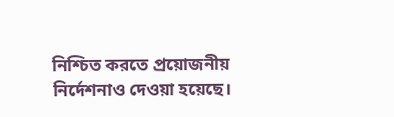নিশ্চিত করতে প্রয়োজনীয় নির্দেশনাও দেওয়া হয়েছে।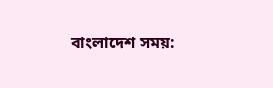বাংলাদেশ সময়: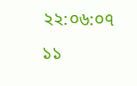২২:০৬:০৭   ১১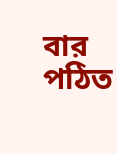বার পঠিত